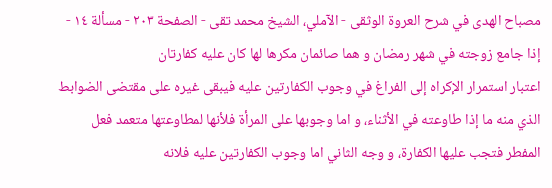مصباح الهدى في شرح العروة الوثقى - الآملي، الشيخ محمد تقى - الصفحة ٢٠٣ - مسألة ١٤ - إذا جامع زوجته في شهر رمضان و هما صائمان مكرها لها كان عليه كفارتان
اعتبار استمرار الإكراه إلى الفراغ في وجوب الكفارتين عليه فيبقى غيره على مقتضى الضوابط الذي منه ما إذا طاوعته في الأثناء، و اما وجوبها على المرأة فلأنها لمطاوعتها متعمد فعل المفطر فتجب عليها الكفارة، و وجه الثاني اما وجوب الكفارتين عليه فلانه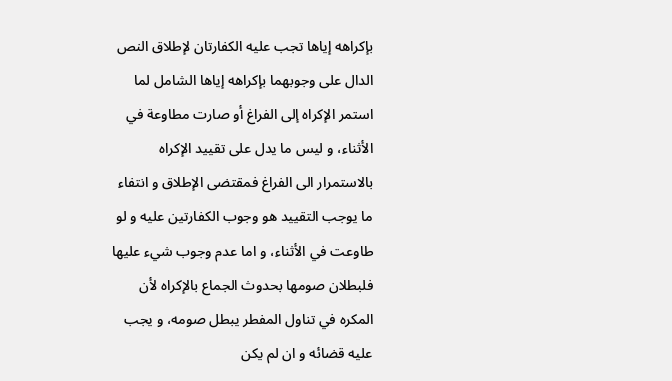بإكراهه إياها تجب عليه الكفارتان لإطلاق النص الدال على وجوبهما بإكراهه إياها الشامل لما استمر الإكراه إلى الفراغ أو صارت مطاوعة في الأثناء، و ليس ما يدل على تقييد الإكراه بالاستمرار الى الفراغ فمقتضى الإطلاق و انتفاء ما يوجب التقييد هو وجوب الكفارتين عليه و لو طاوعت في الأثناء، و اما عدم وجوب شيء عليها فلبطلان صومها بحدوث الجماع بالإكراه لأن المكره في تناول المفطر يبطل صومه، و يجب عليه قضائه و ان لم يكن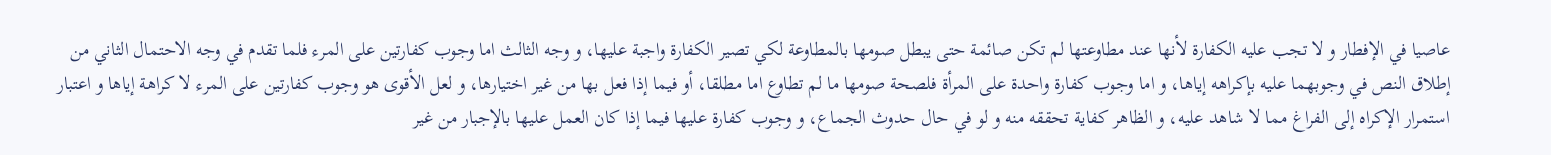عاصيا في الإفطار و لا تجب عليه الكفارة لأنها عند مطاوعتها لم تكن صائمة حتى يبطل صومها بالمطاوعة لكي تصير الكفارة واجبة عليها، و وجه الثالث اما وجوب كفارتين على المرء فلما تقدم في وجه الاحتمال الثاني من إطلاق النص في وجوبهما عليه بإكراهه إياها، و اما وجوب كفارة واحدة على المرأة فلصحة صومها ما لم تطاوع اما مطلقا، أو فيما إذا فعل بها من غير اختيارها، و لعل الأقوى هو وجوب كفارتين على المرء لا كراهة إياها و اعتبار استمرار الإكراه إلى الفراغ مما لا شاهد عليه، و الظاهر كفاية تحققه منه و لو في حال حدوث الجماع، و وجوب كفارة عليها فيما إذا كان العمل عليها بالإجبار من غير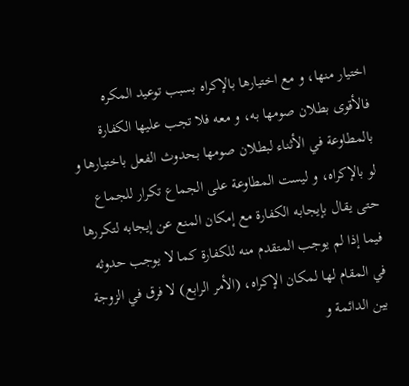اختيار منها، و مع اختيارها بالإكراه بسبب توعيد المكره فالأقوى بطلان صومها به، و معه فلا تجب عليها الكفارة بالمطاوعة في الأثناء لبطلان صومها بحدوث الفعل باختيارها و لو بالإكراه، و ليست المطاوعة على الجماع تكرار للجماع حتى يقال بإيجابه الكفارة مع إمكان المنع عن إيجابه لتكررها فيما إذا لم يوجب المتقدم منه للكفارة كما لا يوجب حدوثه في المقام لها لمكان الإكراه، (الأمر الرابع) لا فرق في الزوجة بين الدائمة و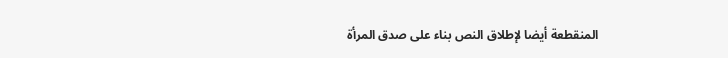المنقطعة أيضا لإطلاق النص بناء على صدق المرأة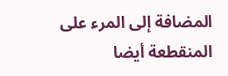المضافة إلى المرء على المنقطعة أيضا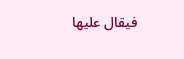فيقال عليها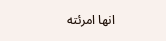انها امرئته